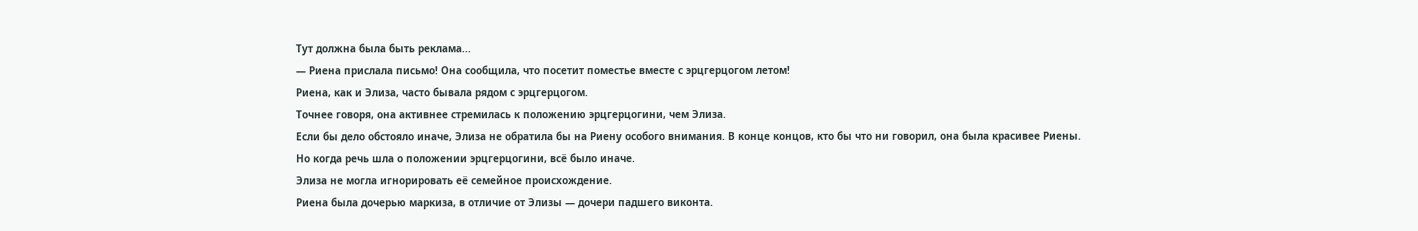Тут должна была быть реклама...
— Риена прислала письмо! Она сообщила, что посетит поместье вместе с эрцгерцогом летом!
Риена, как и Элиза, часто бывала рядом с эрцгерцогом.
Точнее говоря, она активнее стремилась к положению эрцгерцогини, чем Элиза.
Если бы дело обстояло иначе, Элиза не обратила бы на Риену особого внимания. В конце концов, кто бы что ни говорил, она была красивее Риены.
Но когда речь шла о положении эрцгерцогини, всё было иначе.
Элиза не могла игнорировать её семейное происхождение.
Риена была дочерью маркиза, в отличие от Элизы — дочери падшего виконта.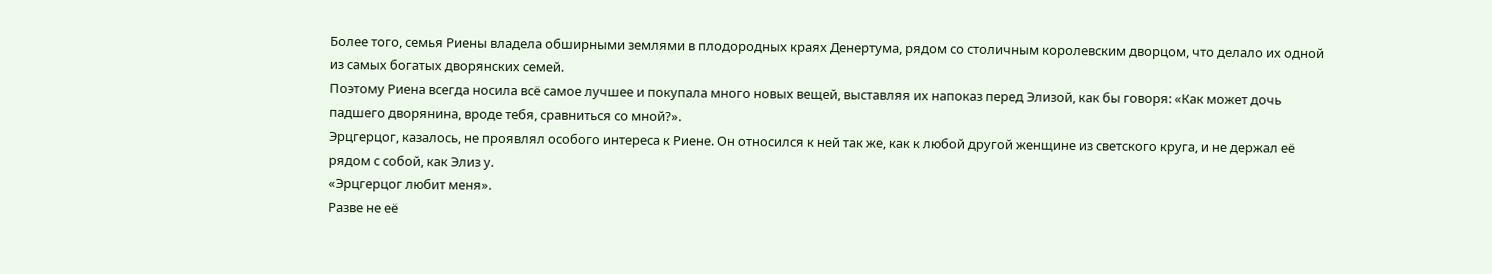Более того, семья Риены владела обширными землями в плодородных краях Денертума, рядом со столичным королевским дворцом, что делало их одной из самых богатых дворянских семей.
Поэтому Риена всегда носила всё самое лучшее и покупала много новых вещей, выставляя их напоказ перед Элизой, как бы говоря: «Как может дочь падшего дворянина, вроде тебя, сравниться со мной?».
Эрцгерцог, казалось, не проявлял особого интереса к Риене. Он относился к ней так же, как к любой другой женщине из светского круга, и не держал её рядом с собой, как Элиз у.
«Эрцгерцог любит меня».
Разве не её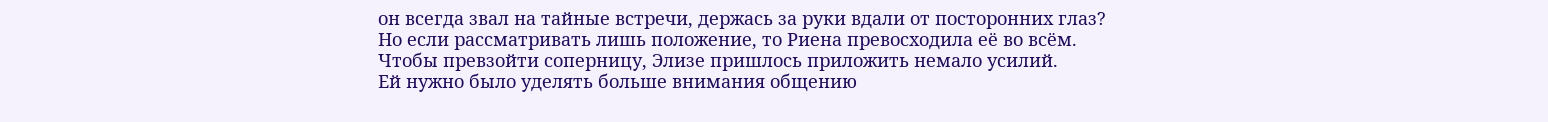он всегда звал на тайные встречи, держась за руки вдали от посторонних глаз?
Но если рассматривать лишь положение, то Риена превосходила её во всём.
Чтобы превзойти соперницу, Элизе пришлось приложить немало усилий.
Ей нужно было уделять больше внимания общению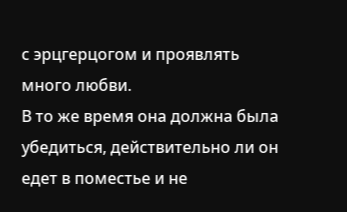с эрцгерцогом и проявлять много любви.
В то же время она должна была убедиться, действительно ли он едет в поместье и не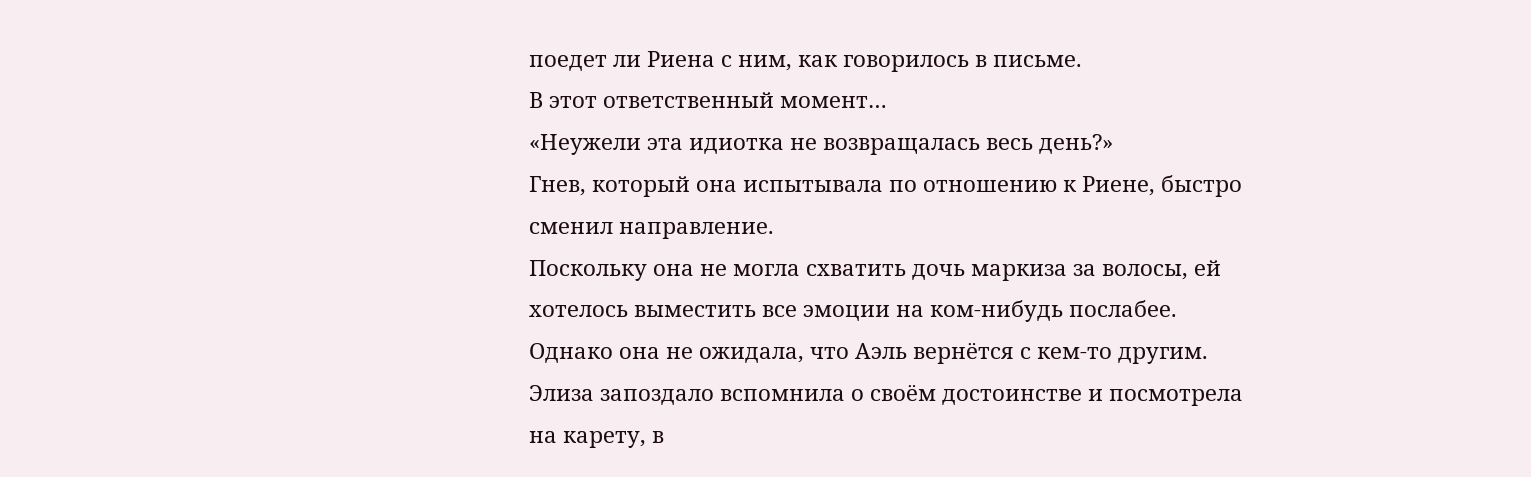поедет ли Риена с ним, как говорилось в письме.
В этот ответственный момент…
«Неужели эта идиотка не возвращалась весь день?»
Гнев, который она испытывала по отношению к Риене, быстро сменил направление.
Поскольку она не могла схватить дочь маркиза за волосы, ей хотелось выместить все эмоции на ком-нибудь послабее.
Однако она не ожидала, что Аэль вернётся с кем-то другим.
Элиза запоздало вспомнила о своём достоинстве и посмотрела на карету, в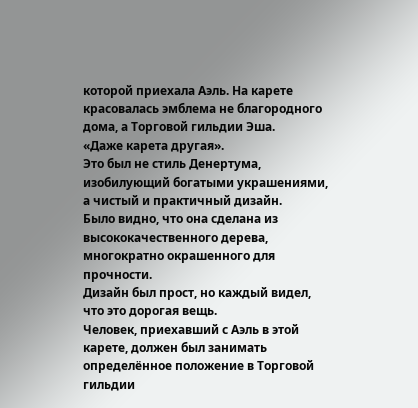которой приехала Аэль. На карете красовалась эмблема не благородного дома, а Торговой гильдии Эша.
«Даже карета другая».
Это был не стиль Денертума, изобилующий богатыми украшениями, а чистый и практичный дизайн.
Было видно, что она сделана из высококачественного дерева, многократно окрашенного для прочности.
Дизайн был прост, но каждый видел, что это дорогая вещь.
Человек, приехавший с Аэль в этой карете, должен был занимать определённое положение в Торговой гильдии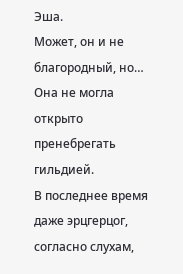Эша.
Может, он и не благородный, но…
Она не могла открыто пренебрегать гильдией.
В последнее время даже эрцгерцог, согласно слухам,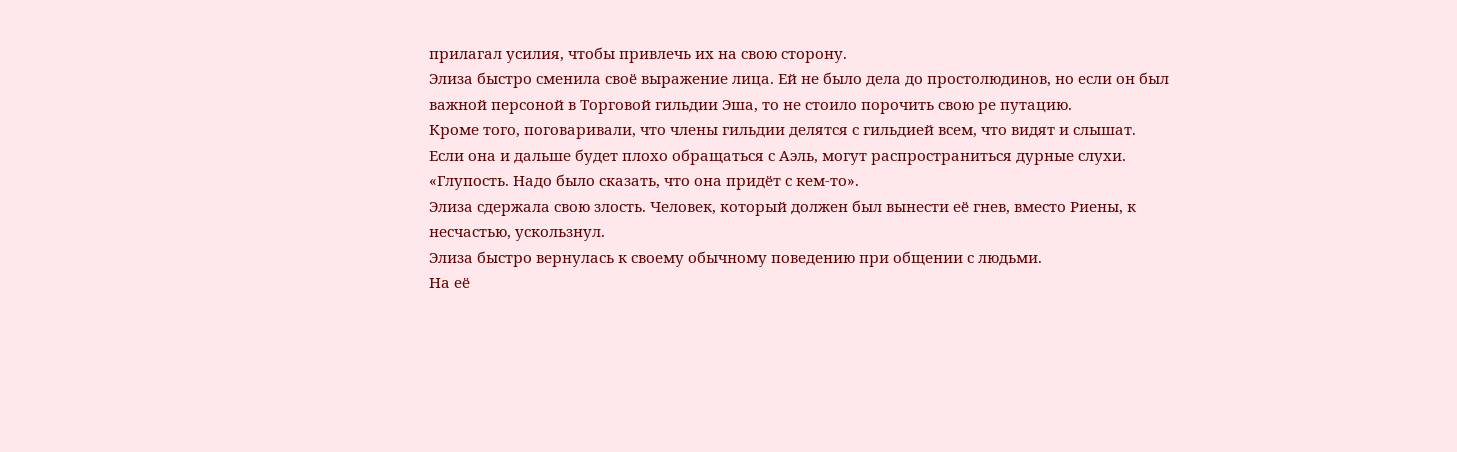прилагал усилия, чтобы привлечь их на свою сторону.
Элиза быстро сменила своё выражение лица. Ей не было дела до простолюдинов, но если он был важной персоной в Торговой гильдии Эша, то не стоило порочить свою ре путацию.
Кроме того, поговаривали, что члены гильдии делятся с гильдией всем, что видят и слышат.
Если она и дальше будет плохо обращаться с Аэль, могут распространиться дурные слухи.
«Глупость. Надо было сказать, что она придёт с кем-то».
Элиза сдержала свою злость. Человек, который должен был вынести её гнев, вместо Риены, к несчастью, ускользнул.
Элиза быстро вернулась к своему обычному поведению при общении с людьми.
На её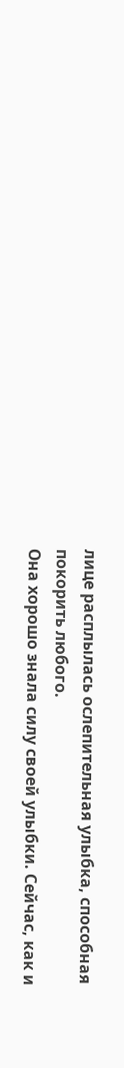лице расплылась ослепительная улыбка, способная покорить любого.
Она хорошо знала силу своей улыбки. Сейчас, как и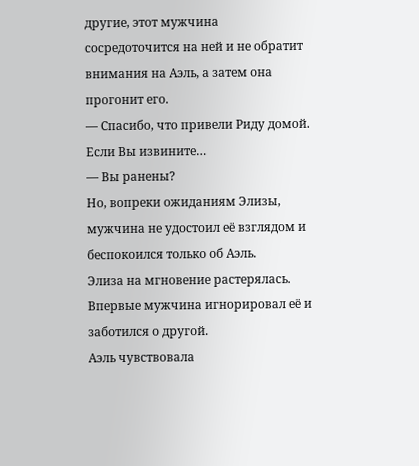другие, этот мужчина сосредоточится на ней и не обратит внимания на Аэль, а затем она прогонит его.
— Спасибо, что привели Риду домой. Если Вы извините…
— Вы ранены?
Но, вопреки ожиданиям Элизы, мужчина не удостоил её взглядом и беспокоился только об Аэль.
Элиза на мгновение растерялась.
Впервые мужчина игнорировал её и заботился о другой.
Аэль чувствовала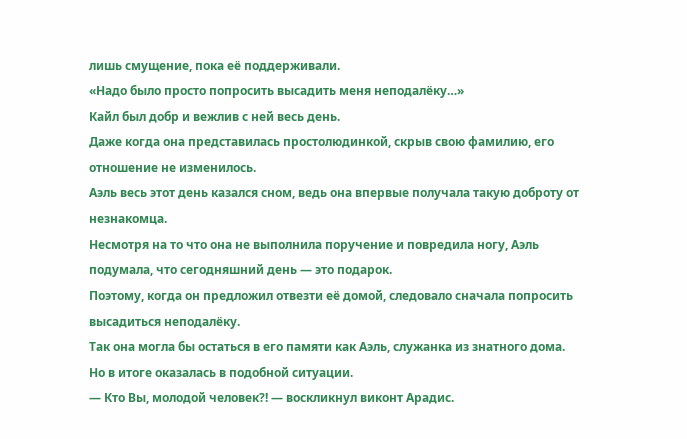лишь смущение, пока её поддерживали.
«Надо было просто попросить высадить меня неподалёку…»
Кайл был добр и вежлив с ней весь день.
Даже когда она представилась простолюдинкой, скрыв свою фамилию, его отношение не изменилось.
Аэль весь этот день казался сном, ведь она впервые получала такую доброту от незнакомца.
Несмотря на то что она не выполнила поручение и повредила ногу, Аэль подумала, что сегодняшний день — это подарок.
Поэтому, когда он предложил отвезти её домой, следовало сначала попросить высадиться неподалёку.
Так она могла бы остаться в его памяти как Аэль, служанка из знатного дома.
Но в итоге оказалась в подобной ситуации.
— Кто Вы, молодой человек?! — воскликнул виконт Арадис.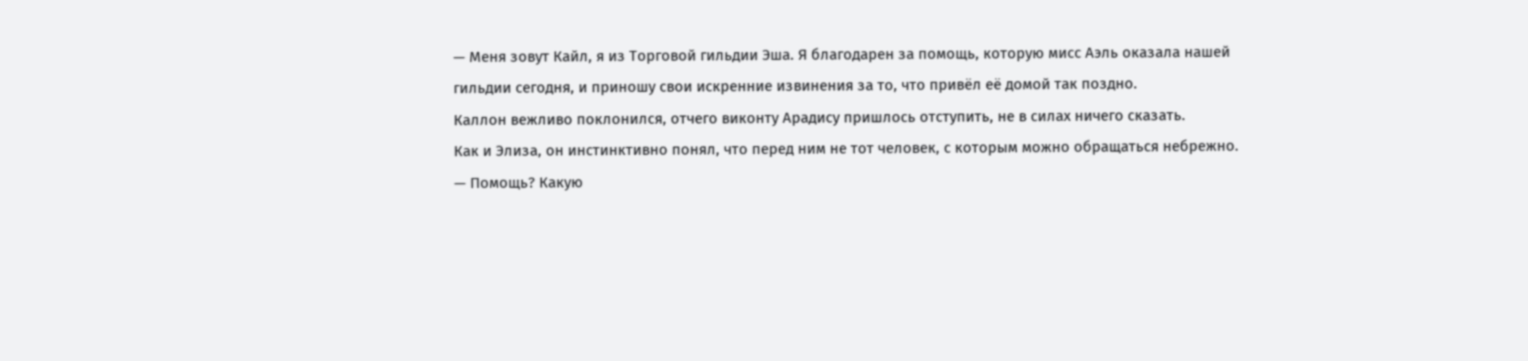— Меня зовут Кайл, я из Торговой гильдии Эша. Я благодарен за помощь, которую мисс Аэль оказала нашей гильдии сегодня, и приношу свои искренние извинения за то, что привёл её домой так поздно.
Каллон вежливо поклонился, отчего виконту Арадису пришлось отступить, не в силах ничего сказать.
Как и Элиза, он инстинктивно понял, что перед ним не тот человек, с которым можно обращаться небрежно.
— Помощь? Какую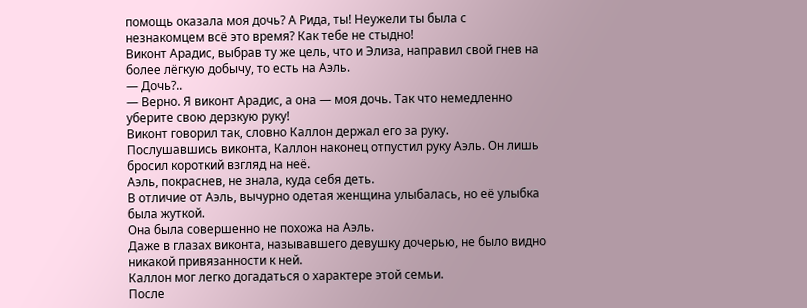помощь оказала моя дочь? А Рида, ты! Неужели ты была с незнакомцем всё это время? Как тебе не стыдно!
Виконт Арадис, выбрав ту же цель, что и Элиза, направил свой гнев на более лёгкую добычу, то есть на Аэль.
— Дочь?..
— Верно. Я виконт Арадис, а она — моя дочь. Так что немедленно уберите свою дерзкую руку!
Виконт говорил так, словно Каллон держал его за руку.
Послушавшись виконта, Каллон наконец отпустил руку Аэль. Он лишь бросил короткий взгляд на неё.
Аэль, покраснев, не знала, куда себя деть.
В отличие от Аэль, вычурно одетая женщина улыбалась, но её улыбка была жуткой.
Она была совершенно не похожа на Аэль.
Даже в глазах виконта, называвшего девушку дочерью, не было видно никакой привязанности к ней.
Каллон мог легко догадаться о характере этой семьи.
После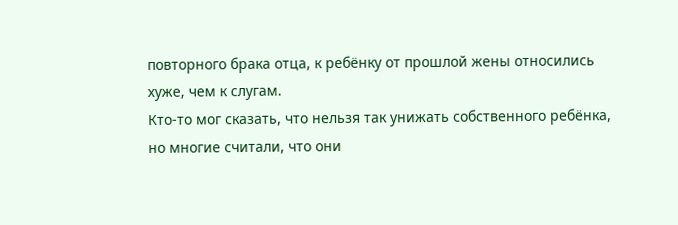повторного брака отца, к ребёнку от прошлой жены относились хуже, чем к слугам.
Кто-то мог сказать, что нельзя так унижать собственного ребёнка, но многие считали, что они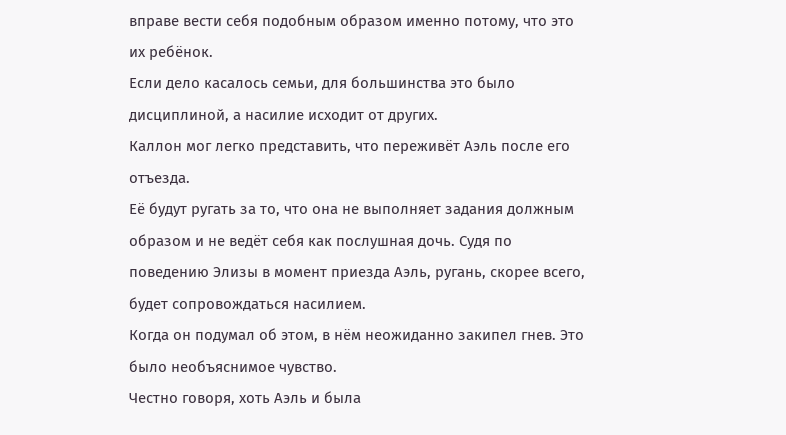вправе вести себя подобным образом именно потому, что это их ребёнок.
Если дело касалось семьи, для большинства это было дисциплиной, а насилие исходит от других.
Каллон мог легко представить, что переживёт Аэль после его отъезда.
Её будут ругать за то, что она не выполняет задания должным образом и не ведёт себя как послушная дочь. Судя по поведению Элизы в момент приезда Аэль, ругань, скорее всего, будет сопровождаться насилием.
Когда он подумал об этом, в нём неожиданно закипел гнев. Это было необъяснимое чувство.
Честно говоря, хоть Аэль и была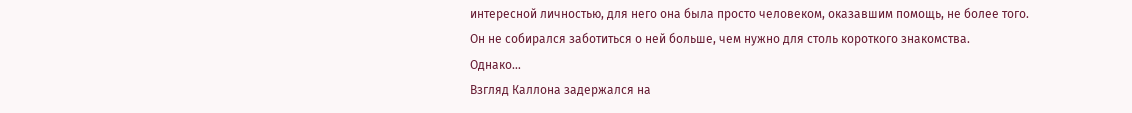интересной личностью, для него она была просто человеком, оказавшим помощь, не более того.
Он не собирался заботиться о ней больше, чем нужно для столь короткого знакомства.
Однако…
Взгляд Каллона задержался на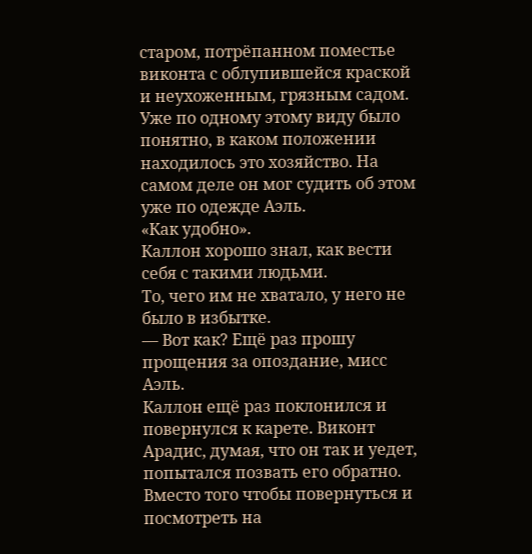старом, потрёпанном поместье виконта с облупившейся краской и неухоженным, грязным садом.
Уже по одному этому виду было понятно, в каком положении находилось это хозяйство. На самом деле он мог судить об этом уже по одежде Аэль.
«Как удобно».
Каллон хорошо знал, как вести себя с такими людьми.
То, чего им не хватало, у него не было в избытке.
— Вот как? Ещё раз прошу прощения за опоздание, мисс Аэль.
Каллон ещё раз поклонился и повернулся к карете. Виконт Арадис, думая, что он так и уедет, попытался позвать его обратно.
Вместо того чтобы повернуться и посмотреть на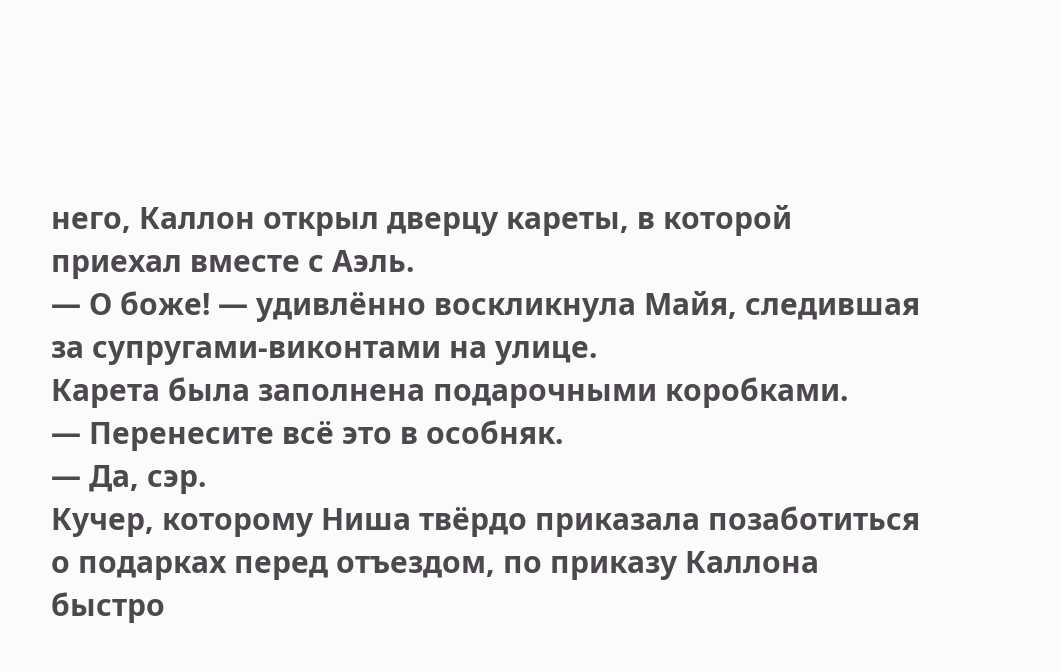него, Каллон открыл дверцу кареты, в которой приехал вместе с Аэль.
— О боже! — удивлённо воскликнула Майя, следившая за супругами-виконтами на улице.
Карета была заполнена подарочными коробками.
— Перенесите всё это в особняк.
— Да, сэр.
Кучер, которому Ниша твёрдо приказала позаботиться о подарках перед отъездом, по приказу Каллона быстро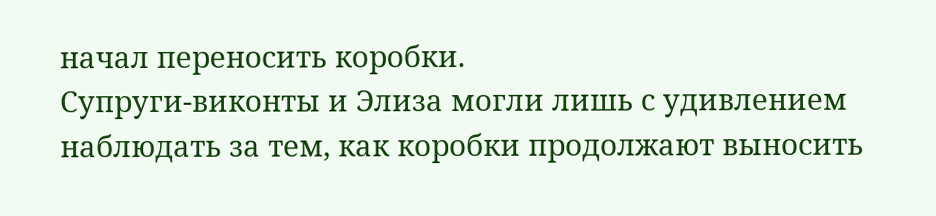начал переносить коробки.
Супруги-виконты и Элиза могли лишь с удивлением наблюдать за тем, как коробки продолжают выносить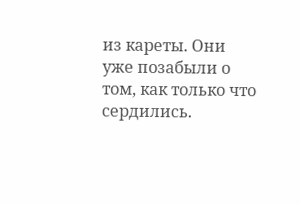из кареты. Они уже позабыли о том, как только что сердились.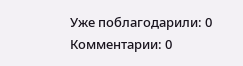Уже поблагодарили: 0
Комментарии: 0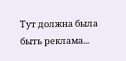Тут должна была быть реклама...